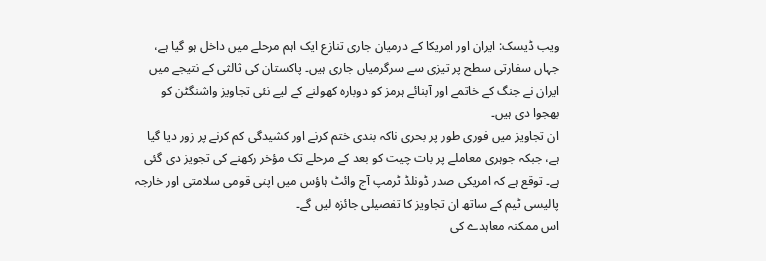ویب ڈیسک: ایران اور امریکا کے درمیان جاری تنازع ایک اہم مرحلے میں داخل ہو گیا ہے، جہاں سفارتی سطح پر تیزی سے سرگرمیاں جاری ہیں۔ پاکستان کی ثالثی کے نتیجے میں ایران نے جنگ کے خاتمے اور آبنائے ہرمز کو دوبارہ کھولنے کے لیے نئی تجاویز واشنگٹن کو بھجوا دی ہیں۔
ان تجاویز میں فوری طور پر بحری ناکہ بندی ختم کرنے اور کشیدگی کم کرنے پر زور دیا گیا ہے، جبکہ جوہری معاملے پر بات چیت کو بعد کے مرحلے تک مؤخر رکھنے کی تجویز دی گئی ہے۔ توقع ہے کہ امریکی صدر ڈونلڈ ٹرمپ آج وائٹ ہاؤس میں اپنی قومی سلامتی اور خارجہ پالیسی ٹیم کے ساتھ ان تجاویز کا تفصیلی جائزہ لیں گے۔
اس ممکنہ معاہدے کی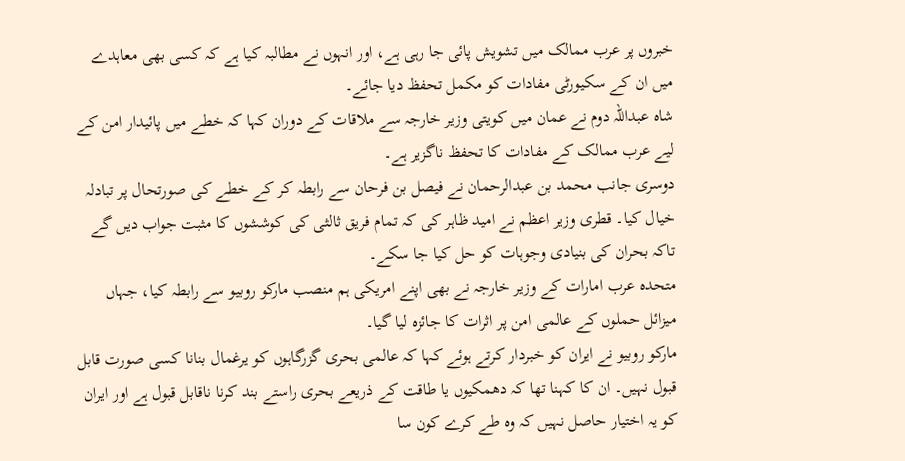خبروں پر عرب ممالک میں تشویش پائی جا رہی ہے، اور انہوں نے مطالبہ کیا ہے کہ کسی بھی معاہدے میں ان کے سکیورٹی مفادات کو مکمل تحفظ دیا جائے۔
شاہ عبداللہ دوم نے عمان میں کویتی وزیر خارجہ سے ملاقات کے دوران کہا کہ خطے میں پائیدار امن کے لیے عرب ممالک کے مفادات کا تحفظ ناگزیر ہے۔
دوسری جانب محمد بن عبدالرحمان نے فیصل بن فرحان سے رابطہ کر کے خطے کی صورتحال پر تبادلہ خیال کیا۔ قطری وزیر اعظم نے امید ظاہر کی کہ تمام فریق ثالثی کی کوششوں کا مثبت جواب دیں گے تاکہ بحران کی بنیادی وجوہات کو حل کیا جا سکے۔
متحدہ عرب امارات کے وزیر خارجہ نے بھی اپنے امریکی ہم منصب مارکو روبیو سے رابطہ کیا، جہاں میزائل حملوں کے عالمی امن پر اثرات کا جائزہ لیا گیا۔
مارکو روبیو نے ایران کو خبردار کرتے ہوئے کہا کہ عالمی بحری گزرگاہوں کو یرغمال بنانا کسی صورت قابل قبول نہیں۔ ان کا کہنا تھا کہ دھمکیوں یا طاقت کے ذریعے بحری راستے بند کرنا ناقابل قبول ہے اور ایران کو یہ اختیار حاصل نہیں کہ وہ طے کرے کون سا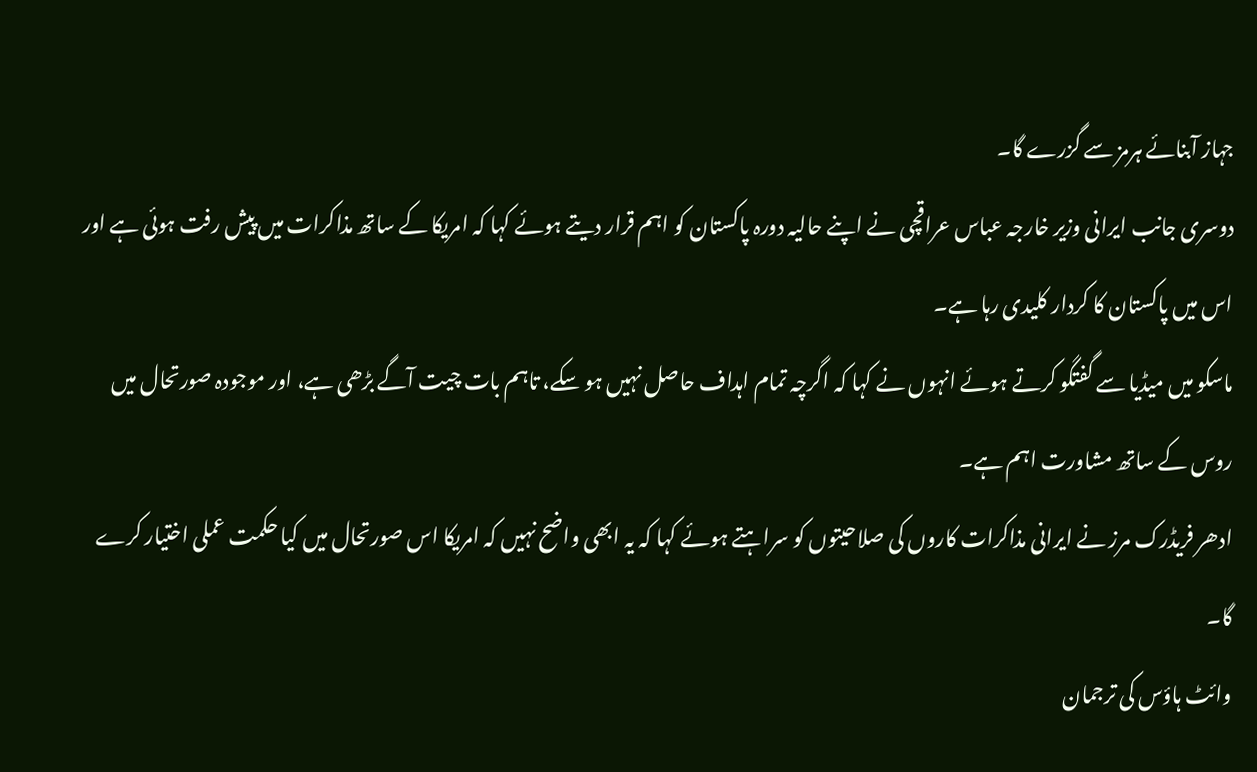جہاز آبنائے ہرمز سے گزرے گا۔
دوسری جانب ایرانی وزیر خارجہ عباس عراقچی نے اپنے حالیہ دورہ پاکستان کو اہم قرار دیتے ہوئے کہا کہ امریکا کے ساتھ مذاکرات میں پیش رفت ہوئی ہے اور اس میں پاکستان کا کردار کلیدی رہا ہے۔
ماسکو میں میڈیا سے گفتگو کرتے ہوئے انہوں نے کہا کہ اگرچہ تمام اہداف حاصل نہیں ہو سکے، تاہم بات چیت آگے بڑھی ہے، اور موجودہ صورتحال میں روس کے ساتھ مشاورت اہم ہے۔
ادھر فریڈرک مرز نے ایرانی مذاکرات کاروں کی صلاحیتوں کو سراہتے ہوئے کہا کہ یہ ابھی واضح نہیں کہ امریکا اس صورتحال میں کیا حکمت عملی اختیار کرے گا۔
وائٹ ہاؤس کی ترجمان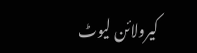کیرولائن لیوٹ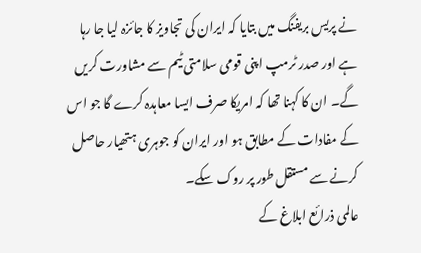نے پریس بریفنگ میں بتایا کہ ایران کی تجاویز کا جائزہ لیا جا رہا ہے اور صدر ٹرمپ اپنی قومی سلامتی ٹیم سے مشاورت کریں گے۔ ان کا کہنا تھا کہ امریکا صرف ایسا معاہدہ کرے گا جو اس کے مفادات کے مطابق ہو اور ایران کو جوہری ہتھیار حاصل کرنے سے مستقل طور پر روک سکے۔
عالمی ذرائع ابلاغ کے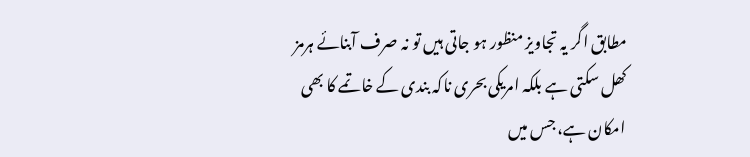مطابق اگر یہ تجاویز منظور ہو جاتی ہیں تو نہ صرف آبنائے ہرمز کھل سکتی ہے بلکہ امریکی بحری ناکہ بندی کے خاتمے کا بھی امکان ہے، جس میں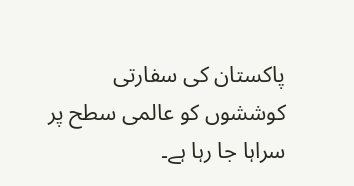پاکستان کی سفارتی کوششوں کو عالمی سطح پر سراہا جا رہا ہے۔